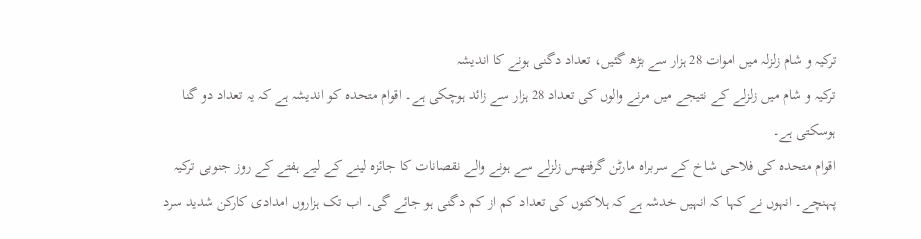ترکیہ و شام زلزلہ میں اموات 28 ہزار سے بڑھ گئیں، تعداد دگنی ہونے کا اندیشہ
ترکیہ و شام میں زلزلے کے نتیجے میں مرنے والوں کی تعداد 28 ہزار سے زائد ہوچکی ہے۔ اقوام متحدہ کو اندیشہ ہے کہ یہ تعداد دو گنا ہوسکتی ہے۔
اقوام متحدہ کی فلاحی شاخ کے سربراہ مارٹن گرفتھس زلزلے سے ہونے والے نقصانات کا جائزہ لینے کے لیے ہفتے کے روز جنوبی ترکیہ پہنچے۔ انہوں نے کہا کہ انہیں خدشہ ہے کہ ہلاکتوں کی تعداد کم از کم دگنی ہو جائے گی۔ اب تک ہزاروں امدادی کارکن شدید سرد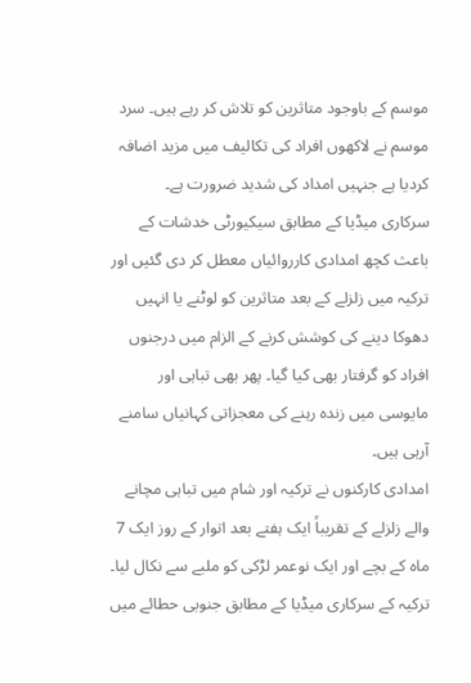موسم کے باوجود متاثرین کو تلاش کر رہے ہیں۔ سرد موسم نے لاکھوں افراد کی تکالیف میں مزید اضافہ کردیا ہے جنہیں امداد کی شدید ضرورت ہے۔
سرکاری میڈیا کے مطابق سیکیورٹی خدشات کے باعث کچھ امدادی کارروائیاں معطل کر دی گئیں اور ترکیہ میں زلزلے کے بعد متاثرین کو لوٹنے یا انہیں دھوکا دینے کی کوشش کرنے کے الزام میں درجنوں افراد کو گرفتار بھی کیا گیا۔ پھر بھی تباہی اور مایوسی میں زندہ رہنے کی معجزاتی کہانیاں سامنے آرہی ہیں۔
امدادی کارکنوں نے ترکیہ اور شام میں تباہی مچانے والے زلزلے کے تقریباً ایک ہفتے بعد اتوار کے روز ایک 7 ماہ کے بچے اور ایک نوعمر لڑکی کو ملبے سے نکال لیا۔ ترکیہ کے سرکاری میڈیا کے مطابق جنوبی حطائے میں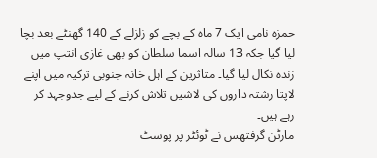حمزہ نامی ایک 7 ماہ کے بچے کو زلزلے کے 140 گھنٹے بعد بچا لیا گیا جکہ 13 سالہ اسما سلطان کو بھی غازی انتپ میں زندہ نکال لیا گیا۔ متاثرین کے اہل خانہ جنوبی ترکیہ میں اپنے لاپتا رشتہ داروں کی لاشیں تلاش کرنے کے لیے جدوجہد کر رہے ہیں۔
مارٹن گرفتھس نے ٹوئٹر پر پوسٹ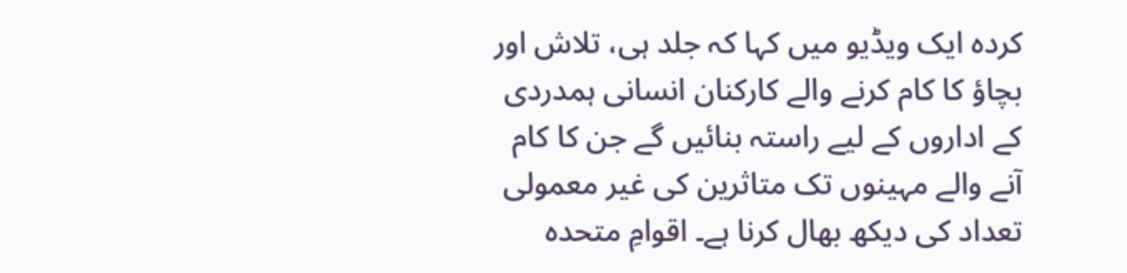کردہ ایک ویڈیو میں کہا کہ جلد ہی، تلاش اور بچاؤ کا کام کرنے والے کارکنان انسانی ہمدردی کے اداروں کے لیے راستہ بنائیں گے جن کا کام آنے والے مہینوں تک متاثرین کی غیر معمولی تعداد کی دیکھ بھال کرنا ہے۔ اقوامِ متحدہ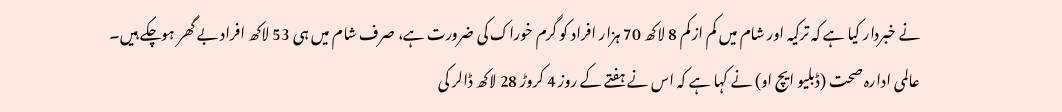نے خبردار کیا ہے کہ ترکیہ اور شام میں کم از کم 8 لاکھ 70 ہزار افراد کو گرم خوراک کی ضرورت ہے، صرف شام میں ہی 53 لاکھ افراد بے گھر ہوچکے ہیں۔
عالمی ادارہ صحت (ڈبلیو ایچ او) نے کہا ہے کہ اس نے ہفتے کے روز 4 کروڑ 28 لاکھ ڈالر کی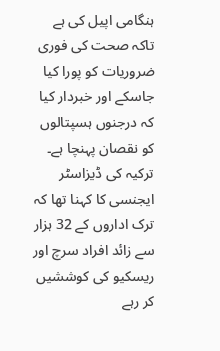ہنگامی اپیل کی ہے تاکہ صحت کی فوری ضروریات کو پورا کیا جاسکے اور خبردار کیا کہ درجنوں ہسپتالوں کو نقصان پہنچا ہے۔ ترکیہ کی ڈیزاسٹر ایجنسی کا کہنا تھا کہ ترک اداروں کے 32 ہزار سے زائد افراد سرچ اور ریسکیو کی کوششیں کر رہے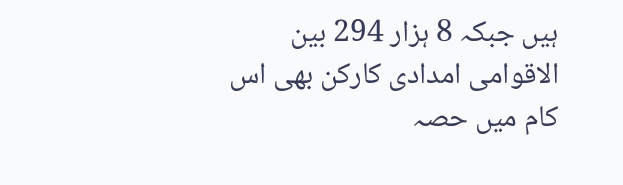ہیں جبکہ 8 ہزار 294 بین الاقوامی امدادی کارکن بھی اس کام میں حصہ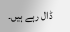ڈال رہے ہیں۔